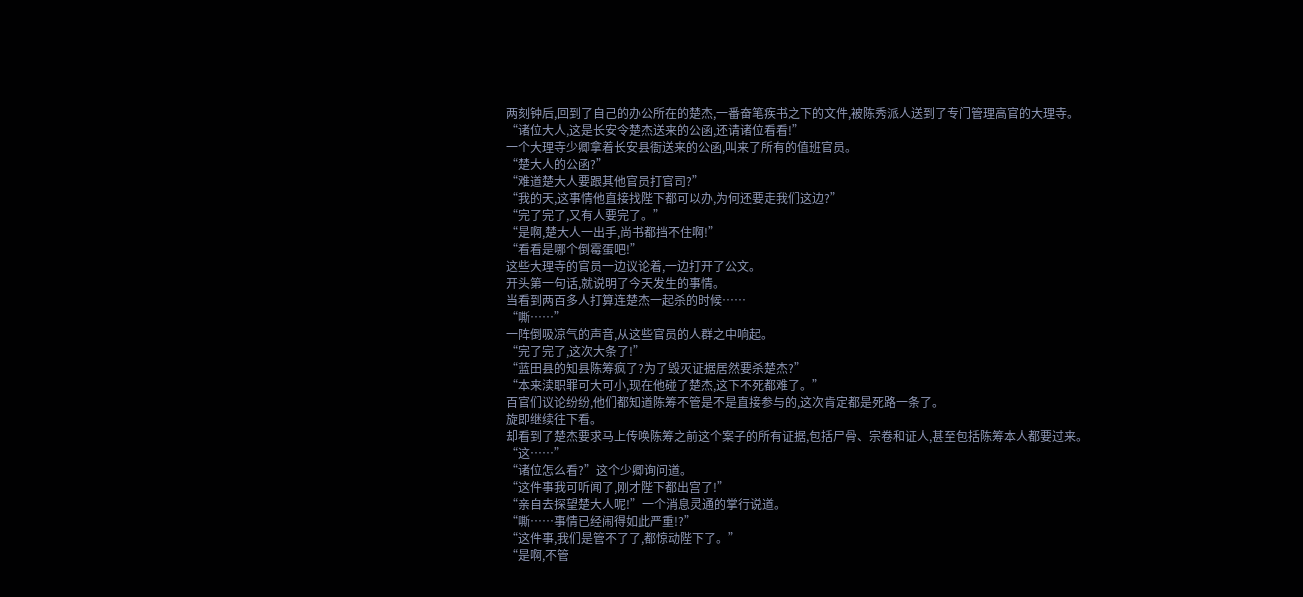两刻钟后,回到了自己的办公所在的楚杰,一番奋笔疾书之下的文件,被陈秀派人送到了专门管理高官的大理寺。
“诸位大人,这是长安令楚杰送来的公函,还请诸位看看!”
一个大理寺少卿拿着长安县衙送来的公函,叫来了所有的值班官员。
“楚大人的公函?”
“难道楚大人要跟其他官员打官司?”
“我的天,这事情他直接找陛下都可以办,为何还要走我们这边?”
“完了完了,又有人要完了。”
“是啊,楚大人一出手,尚书都挡不住啊!”
“看看是哪个倒霉蛋吧!”
这些大理寺的官员一边议论着,一边打开了公文。
开头第一句话,就说明了今天发生的事情。
当看到两百多人打算连楚杰一起杀的时候……
“嘶……”
一阵倒吸凉气的声音,从这些官员的人群之中响起。
“完了完了,这次大条了!”
“蓝田县的知县陈筹疯了?为了毁灭证据居然要杀楚杰?”
“本来渎职罪可大可小,现在他碰了楚杰,这下不死都难了。”
百官们议论纷纷,他们都知道陈筹不管是不是直接参与的,这次肯定都是死路一条了。
旋即继续往下看。
却看到了楚杰要求马上传唤陈筹之前这个案子的所有证据,包括尸骨、宗卷和证人,甚至包括陈筹本人都要过来。
“这……”
“诸位怎么看?”这个少卿询问道。
“这件事我可听闻了,刚才陛下都出宫了!”
“亲自去探望楚大人呢!”一个消息灵通的掌行说道。
“嘶……事情已经闹得如此严重!?”
“这件事,我们是管不了了,都惊动陛下了。”
“是啊,不管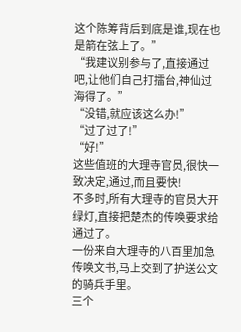这个陈筹背后到底是谁,现在也是箭在弦上了。”
“我建议别参与了,直接通过吧,让他们自己打擂台,神仙过海得了。”
“没错,就应该这么办!”
“过了过了!”
“好!”
这些值班的大理寺官员,很快一致决定,通过,而且要快!
不多时,所有大理寺的官员大开绿灯,直接把楚杰的传唤要求给通过了。
一份来自大理寺的八百里加急传唤文书,马上交到了护送公文的骑兵手里。
三个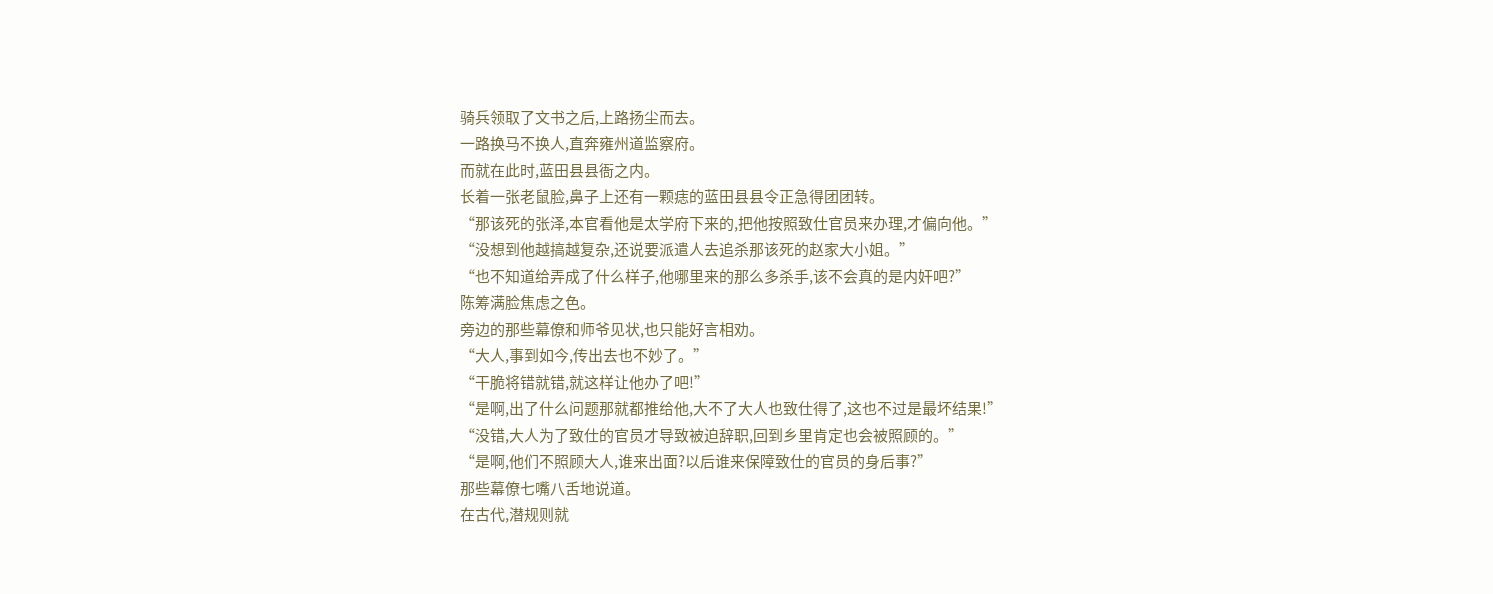骑兵领取了文书之后,上路扬尘而去。
一路换马不换人,直奔雍州道监察府。
而就在此时,蓝田县县衙之内。
长着一张老鼠脸,鼻子上还有一颗痣的蓝田县县令正急得团团转。
“那该死的张泽,本官看他是太学府下来的,把他按照致仕官员来办理,才偏向他。”
“没想到他越搞越复杂,还说要派遣人去追杀那该死的赵家大小姐。”
“也不知道给弄成了什么样子,他哪里来的那么多杀手,该不会真的是内奸吧?”
陈筹满脸焦虑之色。
旁边的那些幕僚和师爷见状,也只能好言相劝。
“大人,事到如今,传出去也不妙了。”
“干脆将错就错,就这样让他办了吧!”
“是啊,出了什么问题那就都推给他,大不了大人也致仕得了,这也不过是最坏结果!”
“没错,大人为了致仕的官员才导致被迫辞职,回到乡里肯定也会被照顾的。”
“是啊,他们不照顾大人,谁来出面?以后谁来保障致仕的官员的身后事?”
那些幕僚七嘴八舌地说道。
在古代,潜规则就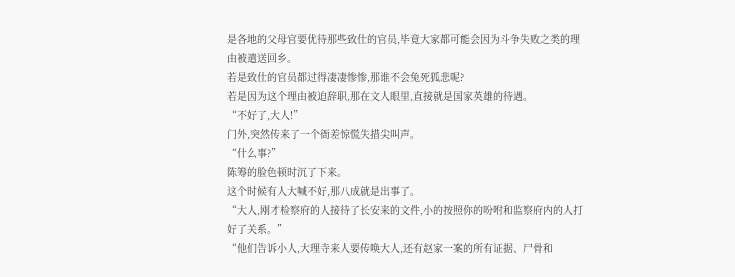是各地的父母官要优待那些致仕的官员,毕竟大家都可能会因为斗争失败之类的理由被遣送回乡。
若是致仕的官员都过得凄凄惨惨,那谁不会兔死狐悲呢?
若是因为这个理由被迫辞职,那在文人眼里,直接就是国家英雄的待遇。
“不好了,大人!”
门外,突然传来了一个衙差惊慌失措尖叫声。
“什么事?”
陈筹的脸色顿时沉了下来。
这个时候有人大喊不好,那八成就是出事了。
“大人,刚才检察府的人接待了长安来的文件,小的按照你的吩咐和监察府内的人打好了关系。”
“他们告诉小人,大理寺来人要传唤大人,还有赵家一案的所有证据、尸骨和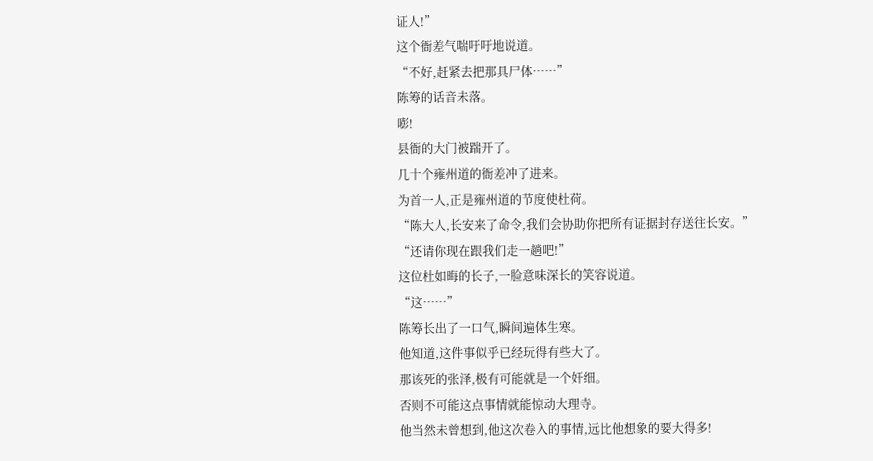证人!”
这个衙差气喘吁吁地说道。
“不好,赶紧去把那具尸体……”
陈筹的话音未落。
嘭!
县衙的大门被踹开了。
几十个雍州道的衙差冲了进来。
为首一人,正是雍州道的节度使杜荷。
“陈大人,长安来了命令,我们会协助你把所有证据封存送往长安。”
“还请你现在跟我们走一趟吧!”
这位杜如晦的长子,一脸意味深长的笑容说道。
“这……”
陈筹长出了一口气,瞬间遍体生寒。
他知道,这件事似乎已经玩得有些大了。
那该死的张泽,极有可能就是一个奸细。
否则不可能这点事情就能惊动大理寺。
他当然未曾想到,他这次卷入的事情,远比他想象的要大得多!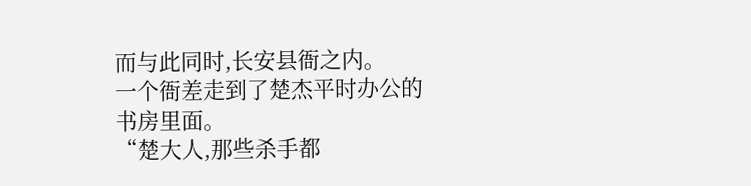而与此同时,长安县衙之内。
一个衙差走到了楚杰平时办公的书房里面。
“楚大人,那些杀手都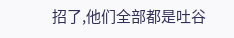招了,他们全部都是吐谷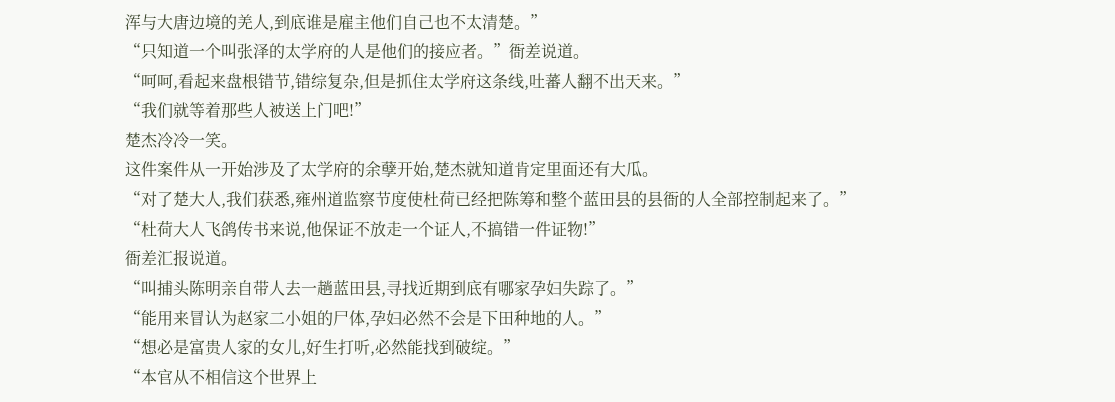浑与大唐边境的羌人,到底谁是雇主他们自己也不太清楚。”
“只知道一个叫张泽的太学府的人是他们的接应者。”衙差说道。
“呵呵,看起来盘根错节,错综复杂,但是抓住太学府这条线,吐蕃人翻不出天来。”
“我们就等着那些人被送上门吧!”
楚杰冷冷一笑。
这件案件从一开始涉及了太学府的余孽开始,楚杰就知道肯定里面还有大瓜。
“对了楚大人,我们获悉,雍州道监察节度使杜荷已经把陈筹和整个蓝田县的县衙的人全部控制起来了。”
“杜荷大人飞鸽传书来说,他保证不放走一个证人,不搞错一件证物!”
衙差汇报说道。
“叫捕头陈明亲自带人去一趟蓝田县,寻找近期到底有哪家孕妇失踪了。”
“能用来冒认为赵家二小姐的尸体,孕妇必然不会是下田种地的人。”
“想必是富贵人家的女儿,好生打听,必然能找到破绽。”
“本官从不相信这个世界上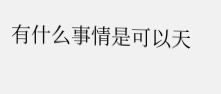有什么事情是可以天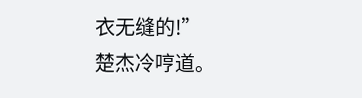衣无缝的!”
楚杰冷哼道。